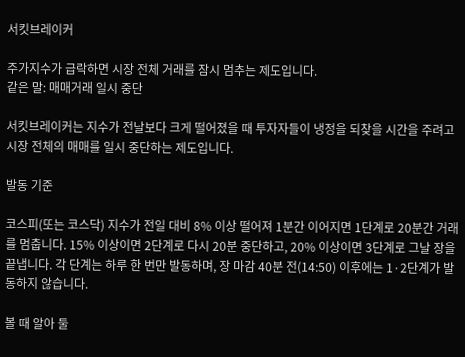서킷브레이커

주가지수가 급락하면 시장 전체 거래를 잠시 멈추는 제도입니다.
같은 말: 매매거래 일시 중단

서킷브레이커는 지수가 전날보다 크게 떨어졌을 때 투자자들이 냉정을 되찾을 시간을 주려고 시장 전체의 매매를 일시 중단하는 제도입니다.

발동 기준

코스피(또는 코스닥) 지수가 전일 대비 8% 이상 떨어져 1분간 이어지면 1단계로 20분간 거래를 멈춥니다. 15% 이상이면 2단계로 다시 20분 중단하고, 20% 이상이면 3단계로 그날 장을 끝냅니다. 각 단계는 하루 한 번만 발동하며, 장 마감 40분 전(14:50) 이후에는 1·2단계가 발동하지 않습니다.

볼 때 알아 둘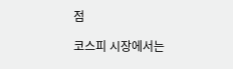점

코스피 시장에서는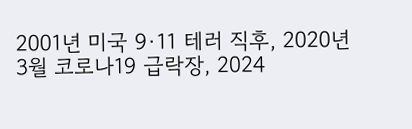2001년 미국 9·11 테러 직후, 2020년 3월 코로나19 급락장, 2024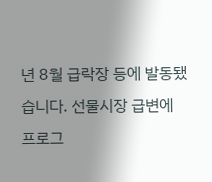년 8월 급락장 등에 발동됐습니다. 선물시장 급변에 프로그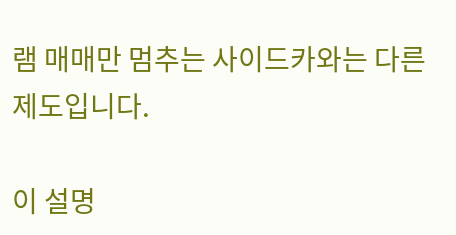램 매매만 멈추는 사이드카와는 다른 제도입니다.

이 설명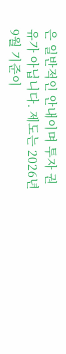은 일반적인 안내이며 투자 권유가 아닙니다. 제도는 2026년 9월 기준이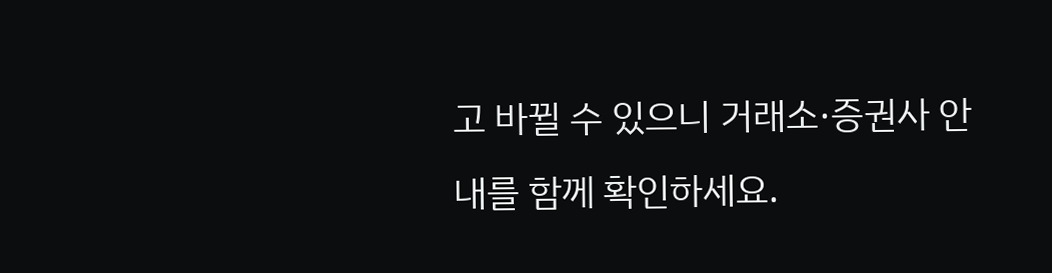고 바뀔 수 있으니 거래소·증권사 안내를 함께 확인하세요.